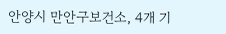안양시 만안구보건소, 4개 기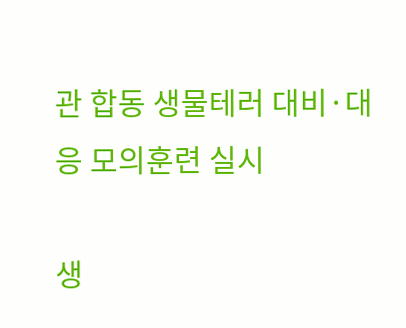관 합동 생물테러 대비·대응 모의훈련 실시

생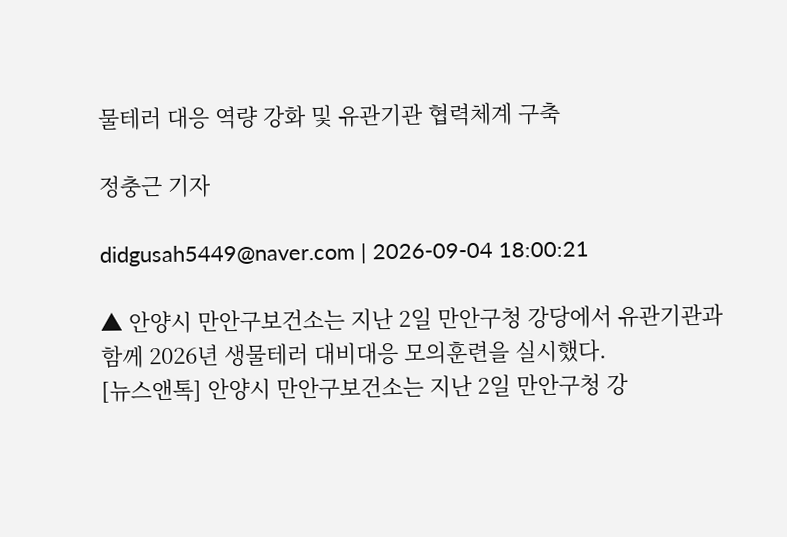물테러 대응 역량 강화 및 유관기관 협력체계 구축

정충근 기자

didgusah5449@naver.com | 2026-09-04 18:00:21

▲ 안양시 만안구보건소는 지난 2일 만안구청 강당에서 유관기관과 함께 2026년 생물테러 대비대응 모의훈련을 실시했다.
[뉴스앤톡] 안양시 만안구보건소는 지난 2일 만안구청 강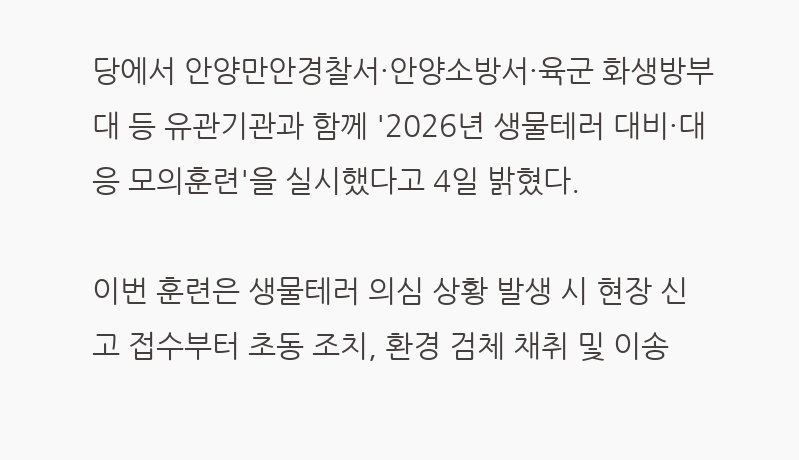당에서 안양만안경찰서·안양소방서·육군 화생방부대 등 유관기관과 함께 '2026년 생물테러 대비·대응 모의훈련'을 실시했다고 4일 밝혔다.

이번 훈련은 생물테러 의심 상황 발생 시 현장 신고 접수부터 초동 조치, 환경 검체 채취 및 이송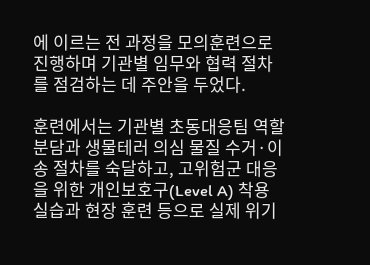에 이르는 전 과정을 모의훈련으로 진행하며 기관별 임무와 협력 절차를 점검하는 데 주안을 두었다.

훈련에서는 기관별 초동대응팀 역할 분담과 생물테러 의심 물질 수거·이송 절차를 숙달하고, 고위험군 대응을 위한 개인보호구(Level A) 착용 실습과 현장 훈련 등으로 실제 위기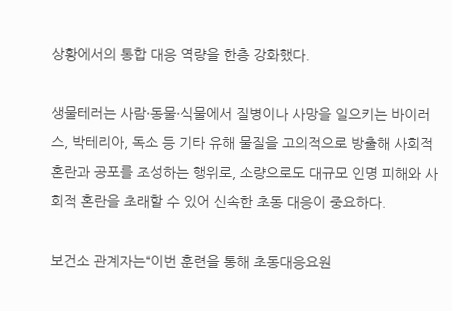상황에서의 통합 대응 역량을 한층 강화했다.

생물테러는 사람·동물·식물에서 질병이나 사망을 일으키는 바이러스, 박테리아, 독소 등 기타 유해 물질을 고의적으로 방출해 사회적 혼란과 공포를 조성하는 행위로, 소량으로도 대규모 인명 피해와 사회적 혼란을 초래할 수 있어 신속한 초동 대응이 중요하다.

보건소 관계자는“이번 훈련을 통해 초동대응요원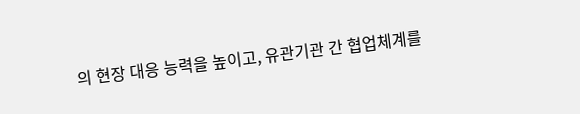의 현장 대응 능력을 높이고, 유관기관 간 협업체계를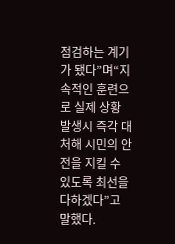점검하는 계기가 됐다”며“지속적인 훈련으로 실제 상황 발생시 즉각 대처해 시민의 안전을 지킬 수 있도록 최선을 다하겠다”고 말했다.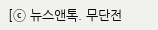[ⓒ 뉴스앤톡. 무단전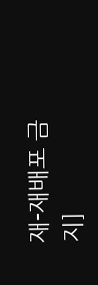재-재배포 금지]